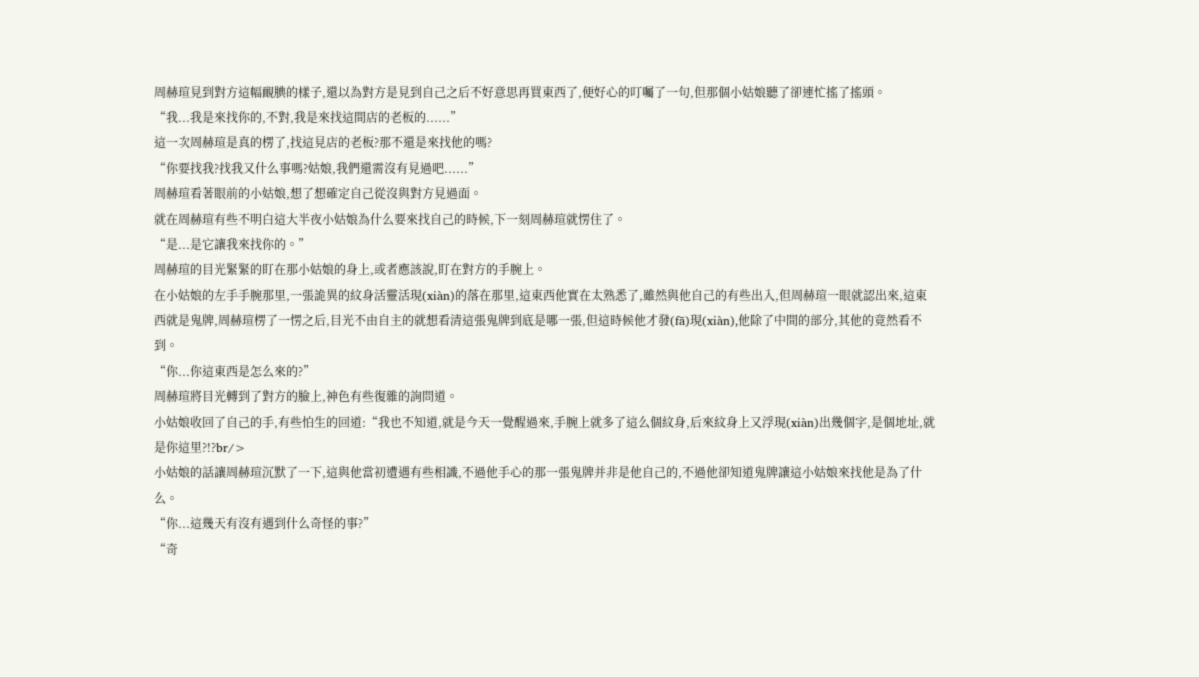周赫瑄見到對方這幅靦腆的樣子,還以為對方是見到自己之后不好意思再買東西了,便好心的叮囑了一句,但那個小姑娘聽了卻連忙搖了搖頭。
“我...我是來找你的,不對,我是來找這間店的老板的......”
這一次周赫瑄是真的楞了,找這見店的老板?那不還是來找他的嗎?
“你要找我?找我又什么事嗎?姑娘,我們還需沒有見過吧......”
周赫瑄看著眼前的小姑娘,想了想確定自己從沒與對方見過面。
就在周赫瑄有些不明白這大半夜小姑娘為什么要來找自己的時候,下一刻周赫瑄就愣住了。
“是...是它讓我來找你的。”
周赫瑄的目光緊緊的盯在那小姑娘的身上,或者應該說,盯在對方的手腕上。
在小姑娘的左手手腕那里,一張詭異的紋身活靈活現(xiàn)的落在那里,這東西他實在太熟悉了,雖然與他自己的有些出入,但周赫瑄一眼就認出來,這東西就是鬼牌,周赫瑄楞了一愣之后,目光不由自主的就想看清這張鬼牌到底是哪一張,但這時候他才發(fā)現(xiàn),他除了中間的部分,其他的竟然看不到。
“你...你這東西是怎么來的?”
周赫瑄將目光轉到了對方的臉上,神色有些復雜的詢問道。
小姑娘收回了自己的手,有些怕生的回道:“我也不知道,就是今天一覺醒過來,手腕上就多了這么個紋身,后來紋身上又浮現(xiàn)出幾個字,是個地址,就是你這里?!?br/>
小姑娘的話讓周赫瑄沉默了一下,這與他當初遭遇有些相識,不過他手心的那一張鬼牌并非是他自己的,不過他卻知道鬼牌讓這小姑娘來找他是為了什么。
“你...這幾天有沒有遇到什么奇怪的事?”
“奇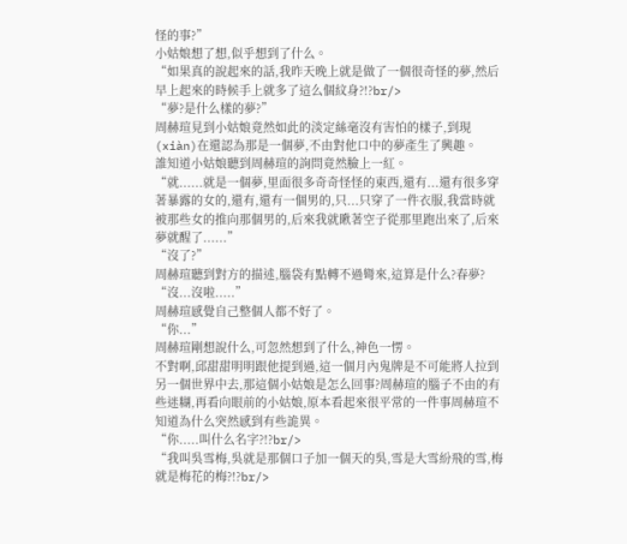怪的事?”
小姑娘想了想,似乎想到了什么。
“如果真的說起來的話,我昨天晚上就是做了一個很奇怪的夢,然后早上起來的時候手上就多了這么個紋身?!?br/>
“夢?是什么樣的夢?”
周赫瑄見到小姑娘竟然如此的淡定絲毫沒有害怕的樣子,到現(xiàn)在還認為那是一個夢,不由對他口中的夢產生了興趣。
誰知道小姑娘聽到周赫瑄的詢問竟然臉上一紅。
“就......就是一個夢,里面很多奇奇怪怪的東西,還有...還有很多穿著暴露的女的,還有,還有一個男的,只...只穿了一件衣服,我當時就被那些女的推向那個男的,后來我就瞅著空子從那里跑出來了,后來夢就醒了......”
“沒了?”
周赫瑄聽到對方的描述,腦袋有點轉不過彎來,這算是什么?春夢?
“沒...沒啦.....”
周赫瑄感覺自己整個人都不好了。
“你...”
周赫瑄剛想說什么,可忽然想到了什么,神色一愣。
不對啊,邱甜甜明明跟他提到過,這一個月內鬼牌是不可能將人拉到另一個世界中去,那這個小姑娘是怎么回事?周赫瑄的腦子不由的有些迷糊,再看向眼前的小姑娘,原本看起來很平常的一件事周赫瑄不知道為什么突然感到有些詭異。
“你.....叫什么名字?!?br/>
“我叫吳雪梅,吳就是那個口子加一個天的吳,雪是大雪紛飛的雪,梅就是梅花的梅?!?br/>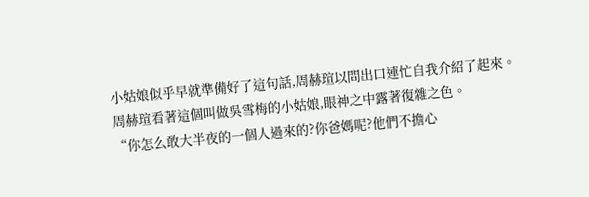小姑娘似乎早就準備好了這句話,周赫瑄以問出口連忙自我介紹了起來。
周赫瑄看著這個叫做吳雪梅的小姑娘,眼神之中露著復雜之色。
“你怎么敢大半夜的一個人過來的?你爸媽呢?他們不擔心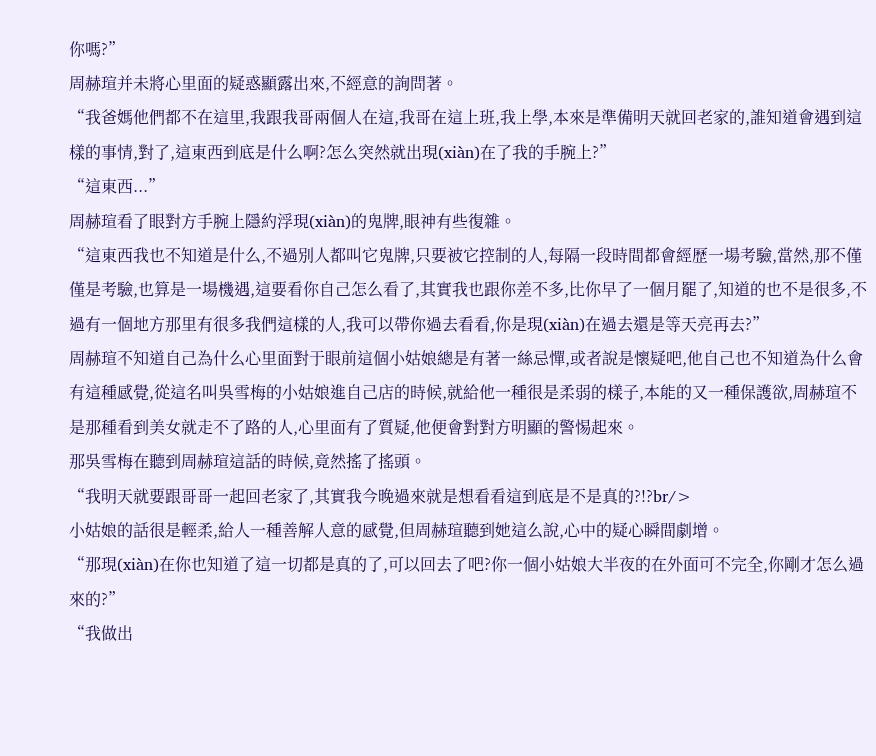你嗎?”
周赫瑄并未將心里面的疑惑顯露出來,不經意的詢問著。
“我爸媽他們都不在這里,我跟我哥兩個人在這,我哥在這上班,我上學,本來是準備明天就回老家的,誰知道會遇到這樣的事情,對了,這東西到底是什么啊?怎么突然就出現(xiàn)在了我的手腕上?”
“這東西...”
周赫瑄看了眼對方手腕上隱約浮現(xiàn)的鬼牌,眼神有些復雜。
“這東西我也不知道是什么,不過別人都叫它鬼牌,只要被它控制的人,每隔一段時間都會經歷一場考驗,當然,那不僅僅是考驗,也算是一場機遇,這要看你自己怎么看了,其實我也跟你差不多,比你早了一個月罷了,知道的也不是很多,不過有一個地方那里有很多我們這樣的人,我可以帶你過去看看,你是現(xiàn)在過去還是等天亮再去?”
周赫瑄不知道自己為什么心里面對于眼前這個小姑娘總是有著一絲忌憚,或者說是懷疑吧,他自己也不知道為什么會有這種感覺,從這名叫吳雪梅的小姑娘進自己店的時候,就給他一種很是柔弱的樣子,本能的又一種保護欲,周赫瑄不是那種看到美女就走不了路的人,心里面有了質疑,他便會對對方明顯的警惕起來。
那吳雪梅在聽到周赫瑄這話的時候,竟然搖了搖頭。
“我明天就要跟哥哥一起回老家了,其實我今晚過來就是想看看這到底是不是真的?!?br/>
小姑娘的話很是輕柔,給人一種善解人意的感覺,但周赫瑄聽到她這么說,心中的疑心瞬間劇增。
“那現(xiàn)在你也知道了這一切都是真的了,可以回去了吧?你一個小姑娘大半夜的在外面可不完全,你剛才怎么過來的?”
“我做出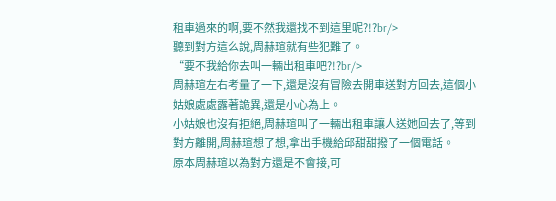租車過來的啊,要不然我還找不到這里呢?!?br/>
聽到對方這么說,周赫瑄就有些犯難了。
“要不我給你去叫一輛出租車吧?!?br/>
周赫瑄左右考量了一下,還是沒有冒險去開車送對方回去,這個小姑娘處處露著詭異,還是小心為上。
小姑娘也沒有拒絕,周赫瑄叫了一輛出租車讓人送她回去了,等到對方離開,周赫瑄想了想,拿出手機給邱甜甜撥了一個電話。
原本周赫瑄以為對方還是不會接,可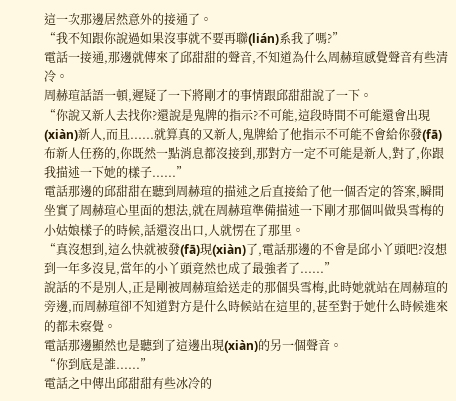這一次那邊居然意外的接通了。
“我不知跟你說過如果沒事就不要再聯(lián)系我了嗎?”
電話一接通,那邊就傳來了邱甜甜的聲音,不知道為什么周赫瑄感覺聲音有些清冷。
周赫瑄話語一頓,遲疑了一下將剛才的事情跟邱甜甜說了一下。
“你說又新人去找你?還說是鬼牌的指示?不可能,這段時間不可能還會出現(xiàn)新人,而且......就算真的又新人,鬼牌給了他指示不可能不會給你發(fā)布新人任務的,你既然一點消息都沒接到,那對方一定不可能是新人,對了,你跟我描述一下她的樣子......”
電話那邊的邱甜甜在聽到周赫瑄的描述之后直接給了他一個否定的答案,瞬間坐實了周赫瑄心里面的想法,就在周赫瑄準備描述一下剛才那個叫做吳雪梅的小姑娘樣子的時候,話還沒出口,人就愣在了那里。
“真沒想到,這么快就被發(fā)現(xiàn)了,電話那邊的不會是邱小丫頭吧?沒想到一年多沒見,當年的小丫頭竟然也成了最強者了......”
說話的不是別人,正是剛被周赫瑄給送走的那個吳雪梅,此時她就站在周赫瑄的旁邊,而周赫瑄卻不知道對方是什么時候站在這里的,甚至對于她什么時候進來的都未察覺。
電話那邊顯然也是聽到了這邊出現(xiàn)的另一個聲音。
“你到底是誰......”
電話之中傳出邱甜甜有些冰冷的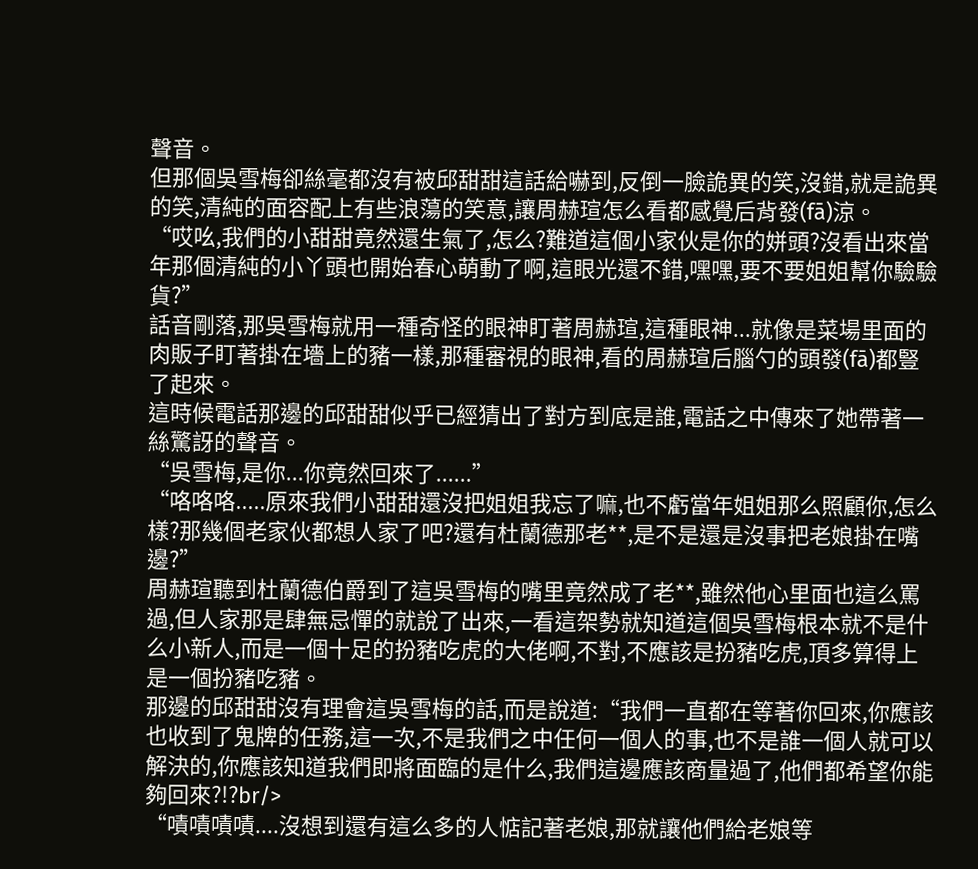聲音。
但那個吳雪梅卻絲毫都沒有被邱甜甜這話給嚇到,反倒一臉詭異的笑,沒錯,就是詭異的笑,清純的面容配上有些浪蕩的笑意,讓周赫瑄怎么看都感覺后背發(fā)涼。
“哎吆,我們的小甜甜竟然還生氣了,怎么?難道這個小家伙是你的姘頭?沒看出來當年那個清純的小丫頭也開始春心萌動了啊,這眼光還不錯,嘿嘿,要不要姐姐幫你驗驗貨?”
話音剛落,那吳雪梅就用一種奇怪的眼神盯著周赫瑄,這種眼神...就像是菜場里面的肉販子盯著掛在墻上的豬一樣,那種審視的眼神,看的周赫瑄后腦勺的頭發(fā)都豎了起來。
這時候電話那邊的邱甜甜似乎已經猜出了對方到底是誰,電話之中傳來了她帶著一絲驚訝的聲音。
“吳雪梅,是你...你竟然回來了......”
“咯咯咯.....原來我們小甜甜還沒把姐姐我忘了嘛,也不虧當年姐姐那么照顧你,怎么樣?那幾個老家伙都想人家了吧?還有杜蘭德那老**,是不是還是沒事把老娘掛在嘴邊?”
周赫瑄聽到杜蘭德伯爵到了這吳雪梅的嘴里竟然成了老**,雖然他心里面也這么罵過,但人家那是肆無忌憚的就說了出來,一看這架勢就知道這個吳雪梅根本就不是什么小新人,而是一個十足的扮豬吃虎的大佬啊,不對,不應該是扮豬吃虎,頂多算得上是一個扮豬吃豬。
那邊的邱甜甜沒有理會這吳雪梅的話,而是說道:“我們一直都在等著你回來,你應該也收到了鬼牌的任務,這一次,不是我們之中任何一個人的事,也不是誰一個人就可以解決的,你應該知道我們即將面臨的是什么,我們這邊應該商量過了,他們都希望你能夠回來?!?br/>
“嘖嘖嘖嘖....沒想到還有這么多的人惦記著老娘,那就讓他們給老娘等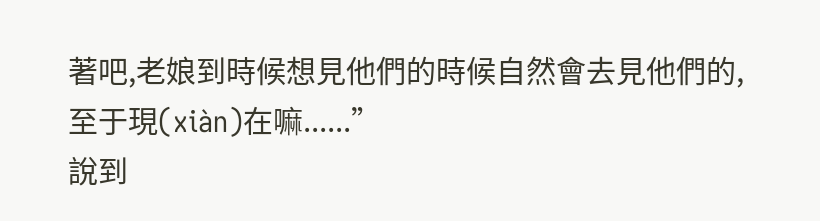著吧,老娘到時候想見他們的時候自然會去見他們的,至于現(xiàn)在嘛......”
說到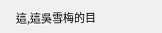這,這吳雪梅的目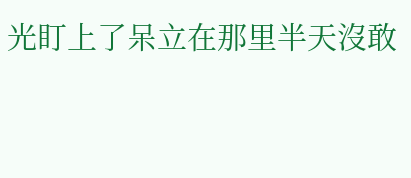光盯上了呆立在那里半天沒敢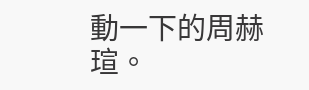動一下的周赫瑄。